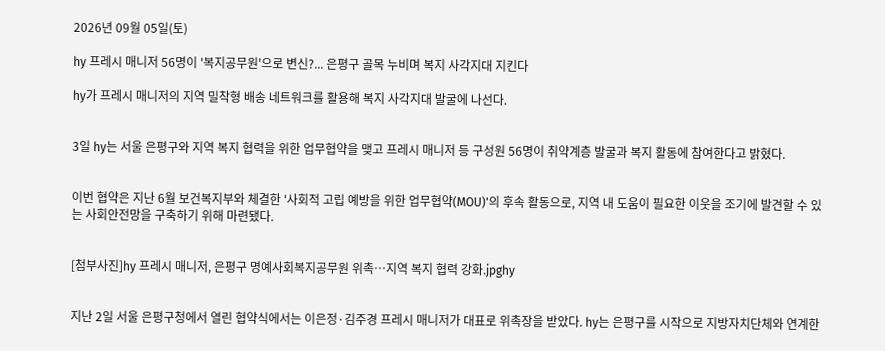2026년 09월 05일(토)

hy 프레시 매니저 56명이 '복지공무원'으로 변신?... 은평구 골목 누비며 복지 사각지대 지킨다

hy가 프레시 매니저의 지역 밀착형 배송 네트워크를 활용해 복지 사각지대 발굴에 나선다.


3일 hy는 서울 은평구와 지역 복지 협력을 위한 업무협약을 맺고 프레시 매니저 등 구성원 56명이 취약계층 발굴과 복지 활동에 참여한다고 밝혔다.


이번 협약은 지난 6월 보건복지부와 체결한 '사회적 고립 예방을 위한 업무협약(MOU)'의 후속 활동으로, 지역 내 도움이 필요한 이웃을 조기에 발견할 수 있는 사회안전망을 구축하기 위해 마련됐다.


[첨부사진]hy 프레시 매니저, 은평구 명예사회복지공무원 위촉…지역 복지 협력 강화.jpghy


지난 2일 서울 은평구청에서 열린 협약식에서는 이은정·김주경 프레시 매니저가 대표로 위촉장을 받았다. hy는 은평구를 시작으로 지방자치단체와 연계한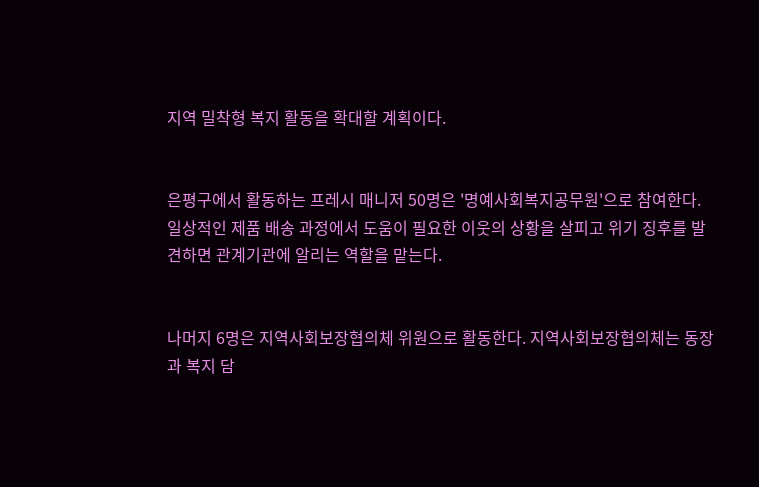지역 밀착형 복지 활동을 확대할 계획이다.


은평구에서 활동하는 프레시 매니저 50명은 '명예사회복지공무원'으로 참여한다. 일상적인 제품 배송 과정에서 도움이 필요한 이웃의 상황을 살피고 위기 징후를 발견하면 관계기관에 알리는 역할을 맡는다.


나머지 6명은 지역사회보장협의체 위원으로 활동한다. 지역사회보장협의체는 동장과 복지 담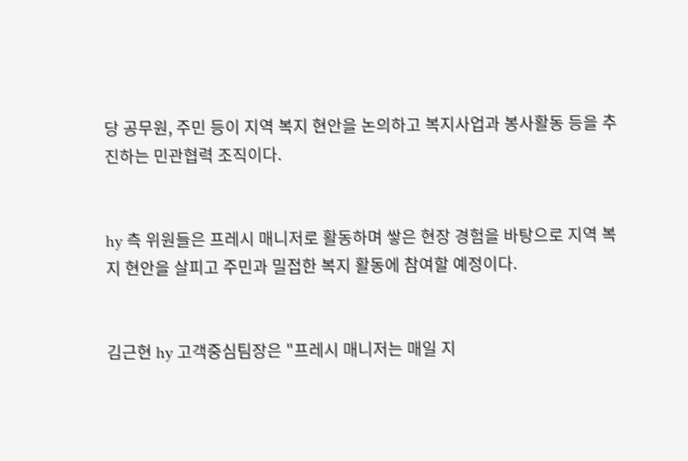당 공무원, 주민 등이 지역 복지 현안을 논의하고 복지사업과 봉사활동 등을 추진하는 민관협력 조직이다.


hy 측 위원들은 프레시 매니저로 활동하며 쌓은 현장 경험을 바탕으로 지역 복지 현안을 살피고 주민과 밀접한 복지 활동에 참여할 예정이다.


김근현 hy 고객중심팀장은 "프레시 매니저는 매일 지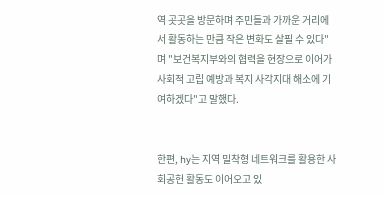역 곳곳을 방문하며 주민들과 가까운 거리에서 활동하는 만큼 작은 변화도 살필 수 있다"며 "보건복지부와의 협력을 현장으로 이어가 사회적 고립 예방과 복지 사각지대 해소에 기여하겠다"고 말했다.


한편, hy는 지역 밀착형 네트워크를 활용한 사회공헌 활동도 이어오고 있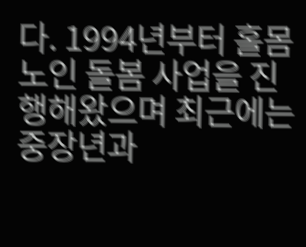다. 1994년부터 홀몸노인 돌봄 사업을 진행해왔으며 최근에는 중장년과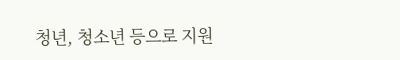청년, 청소년 등으로 지원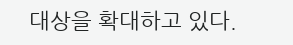대상을 확대하고 있다.